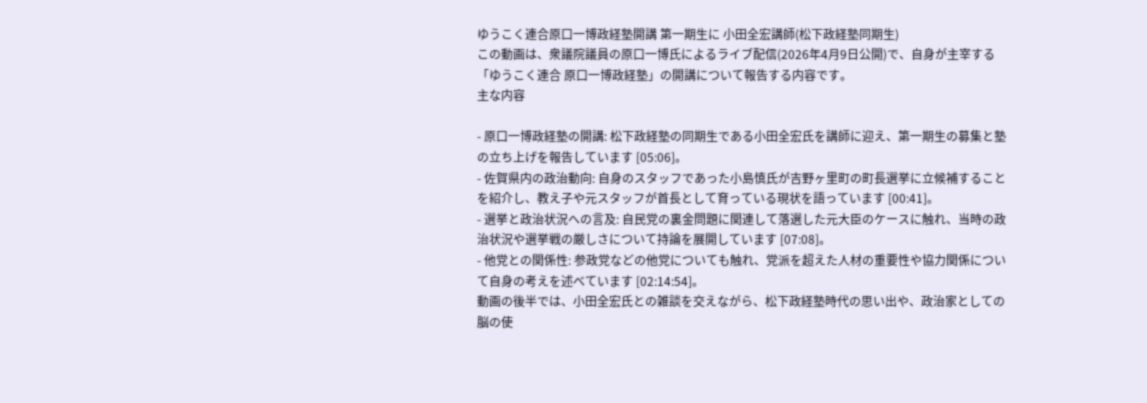ゆうこく連合原口一博政経塾開講 第一期生に 小田全宏講師(松下政経塾同期生)
この動画は、衆議院議員の原口一博氏によるライブ配信(2026年4月9日公開)で、自身が主宰する「ゆうこく連合 原口一博政経塾」の開講について報告する内容です。
主な内容

- 原口一博政経塾の開講: 松下政経塾の同期生である小田全宏氏を講師に迎え、第一期生の募集と塾の立ち上げを報告しています [05:06]。
- 佐賀県内の政治動向: 自身のスタッフであった小島慎氏が吉野ヶ里町の町長選挙に立候補することを紹介し、教え子や元スタッフが首長として育っている現状を語っています [00:41]。
- 選挙と政治状況への言及: 自民党の裏金問題に関連して落選した元大臣のケースに触れ、当時の政治状況や選挙戦の厳しさについて持論を展開しています [07:08]。
- 他党との関係性: 参政党などの他党についても触れ、党派を超えた人材の重要性や協力関係について自身の考えを述べています [02:14:54]。
動画の後半では、小田全宏氏との雑談を交えながら、松下政経塾時代の思い出や、政治家としての脳の使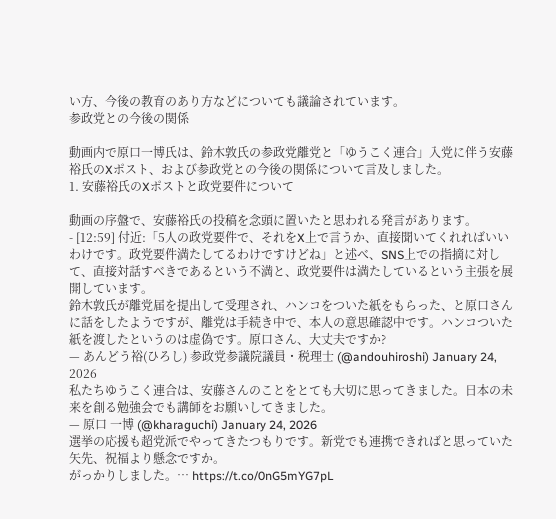い方、今後の教育のあり方などについても議論されています。
参政党との今後の関係

動画内で原口一博氏は、鈴木敦氏の参政党離党と「ゆうこく連合」入党に伴う安藤裕氏のXポスト、および参政党との今後の関係について言及しました。
1. 安藤裕氏のXポストと政党要件について

動画の序盤で、安藤裕氏の投稿を念頭に置いたと思われる発言があります。
- [12:59] 付近:「5人の政党要件で、それをX上で言うか、直接聞いてくれればいいわけです。政党要件満たしてるわけですけどね」と述べ、SNS上での指摘に対して、直接対話すべきであるという不満と、政党要件は満たしているという主張を展開しています。
鈴木敦氏が離党届を提出して受理され、ハンコをついた紙をもらった、と原口さんに話をしたようですが、離党は手続き中で、本人の意思確認中です。ハンコついた紙を渡したというのは虚偽です。原口さん、大丈夫ですか?
— あんどう裕(ひろし) 参政党参議院議員・税理士 (@andouhiroshi) January 24, 2026
私たちゆうこく連合は、安藤さんのことをとても大切に思ってきました。日本の未来を創る勉強会でも講師をお願いしてきました。
— 原口 一博 (@kharaguchi) January 24, 2026
選挙の応援も超党派でやってきたつもりです。新党でも連携できればと思っていた矢先、祝福より懸念ですか。
がっかりしました。… https://t.co/0nG5mYG7pL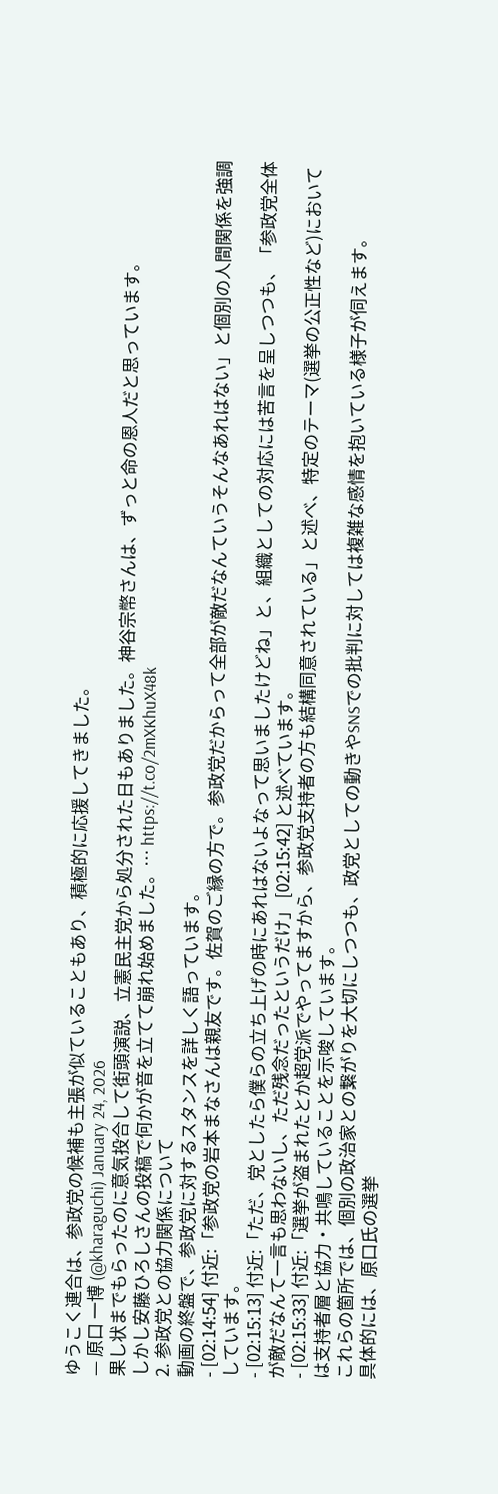ゆうこく連合は、参政党の候補も主張が似ていることもあり、積極的に応援してきました。
— 原口 一博 (@kharaguchi) January 24, 2026
果し状までもらったのに意気投合して街頭演説、立憲民主党から処分された日もありました。神谷宗幣さんは、ずっと命の恩人だと思っています。
しかし安藤ひろしさんの投稿で何かが音を立てて崩れ始めました。… https://t.co/2mXKhuX48k
2. 参政党との協力関係について
動画の終盤で、参政党に対するスタンスを詳しく語っています。
- [02:14:54] 付近:「参政党の岩本まなさんは親友です。佐賀のご縁の方で。参政党だからって全部が敵だなんていうそんなあれはない」と個別の人間関係を強調しています。
- [02:15:13] 付近:「ただ、党としたら僕らの立ち上げの時にあれはないよなって思いましたけどね」と、組織としての対応には苦言を呈しつつも、「参政党全体が敵だなんて一言も思わないし、ただ残念だったというだけ」 [02:15:42] と述べています。
- [02:15:33] 付近:「選挙が盗まれたとか超党派でやってますから、参政党支持者の方も結構同意されている」と述べ、特定のテーマ(選挙の公正性など)においては支持者層と協力・共鳴していることを示唆しています。
これらの箇所では、個別の政治家との繋がりを大切にしつつも、政党としての動きやSNSでの批判に対しては複雑な感情を抱いている様子が伺えます。
具体的には、原口氏の選挙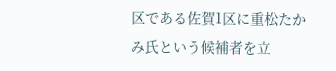区である佐賀1区に重松たかみ氏という候補者を立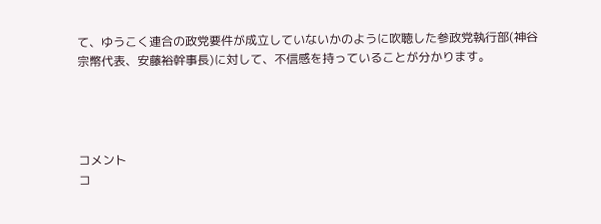て、ゆうこく連合の政党要件が成立していないかのように吹聴した参政党執行部(神谷宗幣代表、安藤裕幹事長)に対して、不信感を持っていることが分かります。




コメント
コ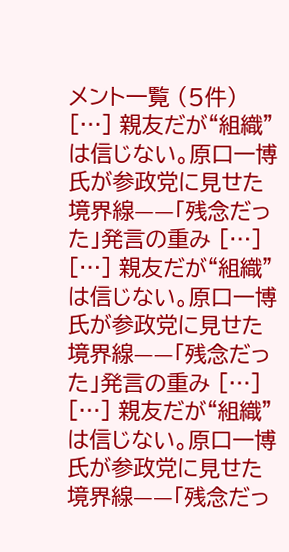メント一覧 (5件)
[…] 親友だが“組織”は信じない。原口一博氏が参政党に見せた境界線——「残念だった」発言の重み […]
[…] 親友だが“組織”は信じない。原口一博氏が参政党に見せた境界線——「残念だった」発言の重み […]
[…] 親友だが“組織”は信じない。原口一博氏が参政党に見せた境界線——「残念だっ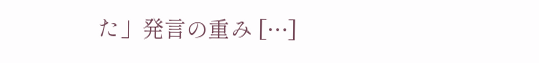た」発言の重み […]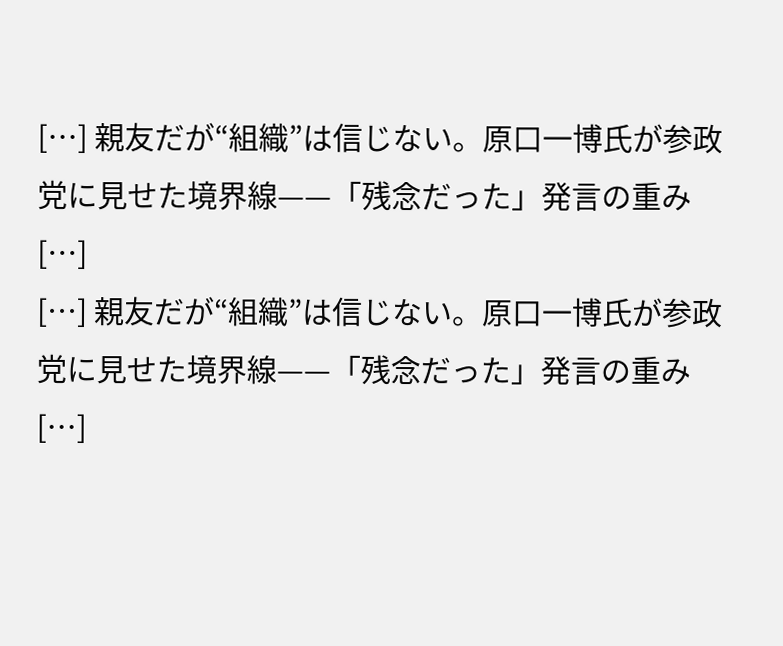[…] 親友だが“組織”は信じない。原口一博氏が参政党に見せた境界線——「残念だった」発言の重み […]
[…] 親友だが“組織”は信じない。原口一博氏が参政党に見せた境界線——「残念だった」発言の重み […]